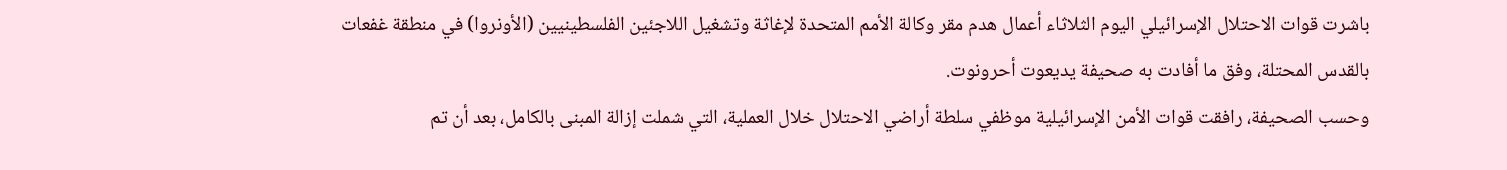باشرت قوات الاحتلال الإسرائيلي اليوم الثلاثاء أعمال هدم مقر وكالة الأمم المتحدة لإغاثة وتشغيل اللاجئين الفلسطينيين (الأونروا) في منطقة غفعات بالقدس المحتلة، وفق ما أفادت به صحيفة يديعوت أحرونوت.
وحسب الصحيفة، رافقت قوات الأمن الإسرائيلية موظفي سلطة أراضي الاحتلال خلال العملية، التي شملت إزالة المبنى بالكامل، بعد أن تم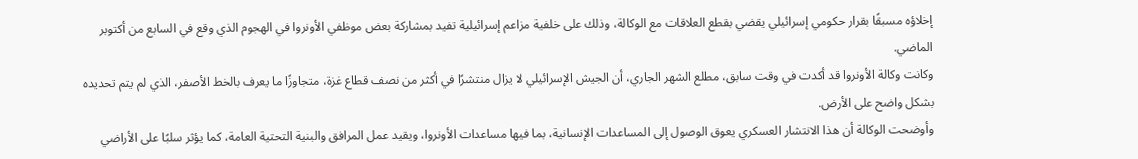إخلاؤه مسبقًا بقرار حكومي إسرائيلي يقضي بقطع العلاقات مع الوكالة، وذلك على خلفية مزاعم إسرائيلية تفيد بمشاركة بعض موظفي الأونروا في الهجوم الذي وقع في السابع من أكتوبر الماضي.
وكانت وكالة الأونروا قد أكدت في وقت سابق، مطلع الشهر الجاري، أن الجيش الإسرائيلي لا يزال منتشرًا في أكثر من نصف قطاع غزة، متجاوزًا ما يعرف بالخط الأصفر، الذي لم يتم تحديده بشكل واضح على الأرض.
وأوضحت الوكالة أن هذا الانتشار العسكري يعوق الوصول إلى المساعدات الإنسانية، بما فيها مساعدات الأونروا، ويقيد عمل المرافق والبنية التحتية العامة، كما يؤثر سلبًا على الأراضي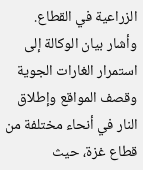الزراعية في القطاع.
وأشار بيان الوكالة إلى استمرار الغارات الجوية وقصف المواقع وإطلاق النار في أنحاء مختلفة من قطاع غزة، حيث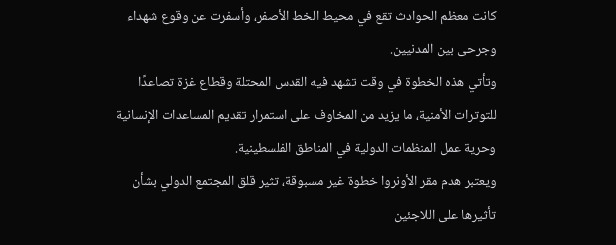كانت معظم الحوادث تقع في محيط الخط الأصفر، وأسفرت عن وقوع شهداء وجرحى بين المدنيين.
وتأتي هذه الخطوة في وقت تشهد فيه القدس المحتلة وقطاع غزة تصاعدًا للتوترات الأمنية، ما يزيد من المخاوف على استمرار تقديم المساعدات الإنسانية وحرية عمل المنظمات الدولية في المناطق الفلسطينية.
ويعتبر هدم مقر الأونروا خطوة غير مسبوقة، تثير قلق المجتمع الدولي بشأن تأثيرها على اللاجئين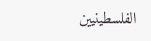الفلسطينيين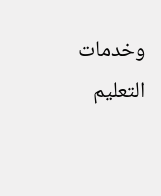وخدمات التعليم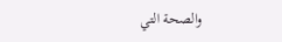والصحة التي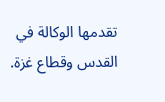تقدمها الوكالة في القدس وقطاع غزة.